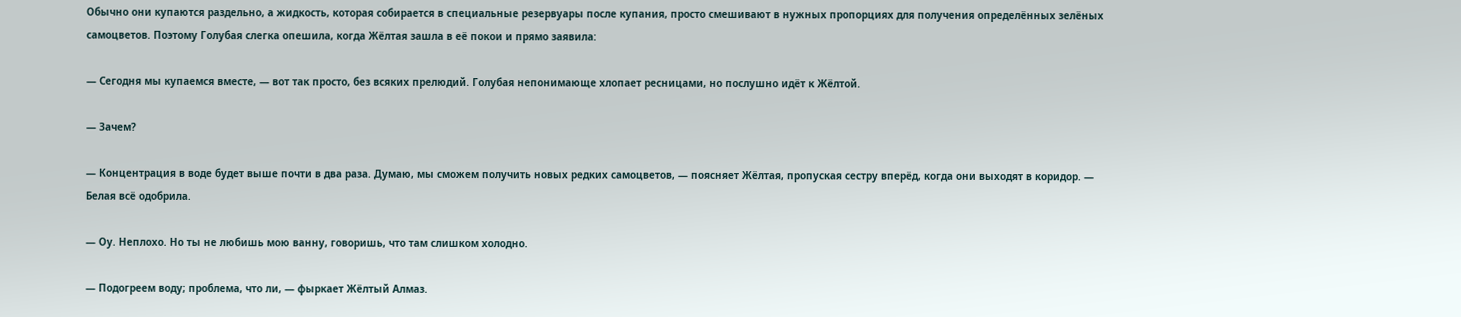Обычно они купаются раздельно, а жидкость, которая собирается в специальные резервуары после купания, просто смешивают в нужных пропорциях для получения определённых зелёных самоцветов. Поэтому Голубая слегка опешила, когда Жёлтая зашла в её покои и прямо заявила:

— Сегодня мы купаемся вместе, — вот так просто, без всяких прелюдий. Голубая непонимающе хлопает ресницами, но послушно идёт к Жёлтой.

— Зачем?

— Концентрация в воде будет выше почти в два раза. Думаю, мы сможем получить новых редких самоцветов, — поясняет Жёлтая, пропуская сестру вперёд, когда они выходят в коридор. — Белая всё одобрила.

— Оу. Неплохо. Но ты не любишь мою ванну, говоришь, что там слишком холодно.

— Подогреем воду; проблема, что ли, — фыркает Жёлтый Алмаз.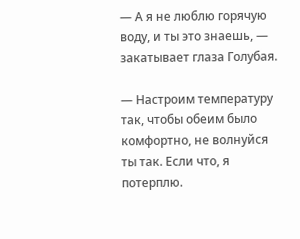— А я не люблю горячую воду, и ты это знаешь, — закатывает глаза Голубая.

— Настроим температуру так, чтобы обеим было комфортно, не волнуйся ты так. Если что, я потерплю.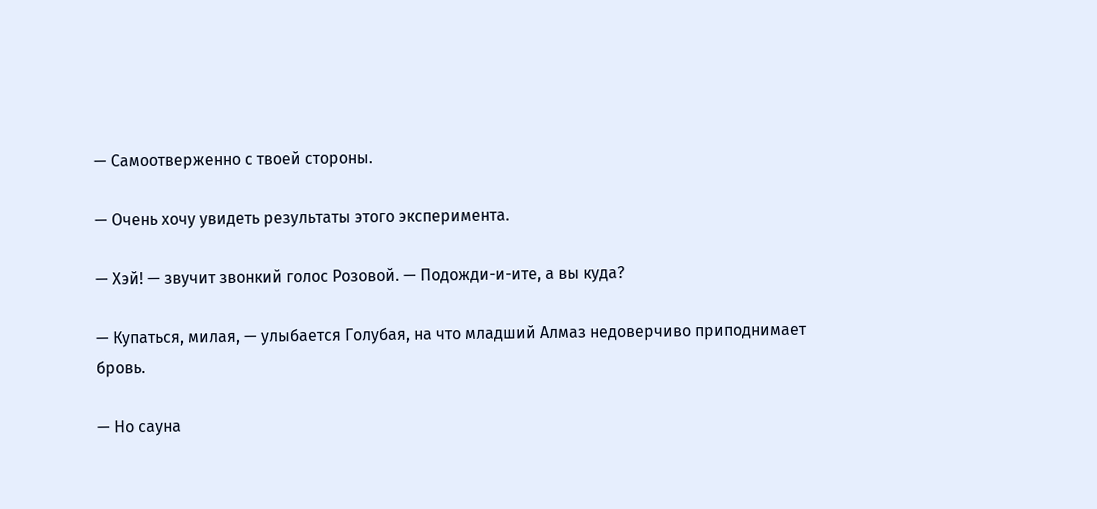— Самоотверженно с твоей стороны.

— Очень хочу увидеть результаты этого эксперимента.

— Хэй! — звучит звонкий голос Розовой. — Подожди-и-ите, а вы куда?

— Купаться, милая, — улыбается Голубая, на что младший Алмаз недоверчиво приподнимает бровь.

— Но сауна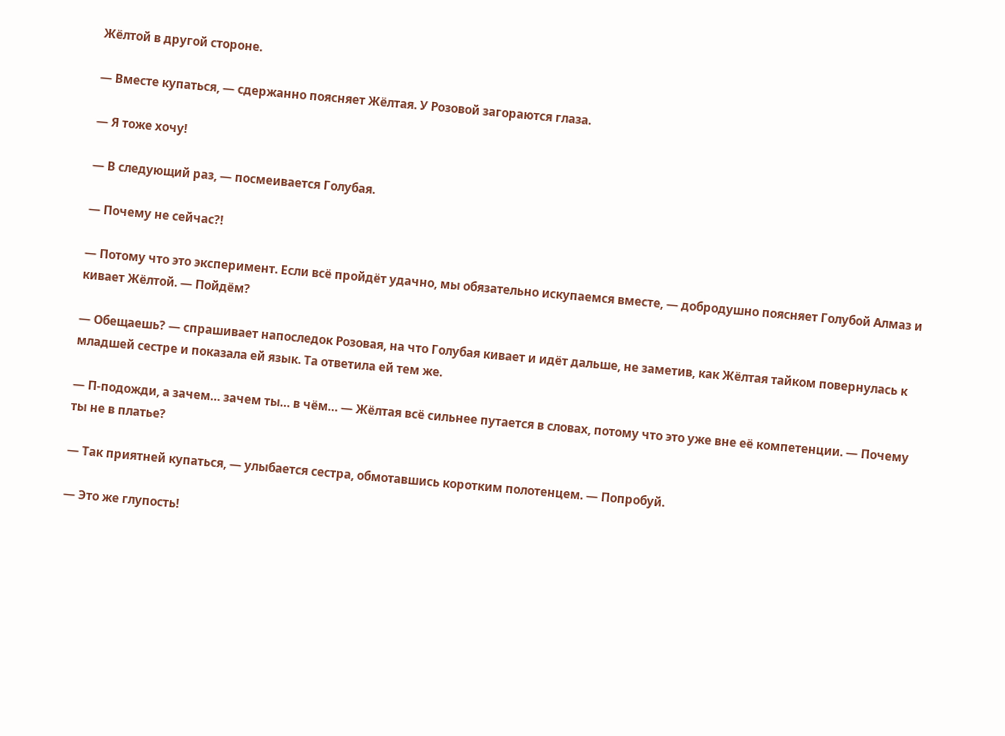Жёлтой в другой стороне.

— Вместе купаться, — сдержанно поясняет Жёлтая. У Розовой загораются глаза.

— Я тоже хочу!

— В следующий раз, — посмеивается Голубая.

— Почему не сейчас?!

— Потому что это эксперимент. Если всё пройдёт удачно, мы обязательно искупаемся вместе, — добродушно поясняет Голубой Алмаз и кивает Жёлтой. — Пойдём?

— Обещаешь? — спрашивает напоследок Розовая, на что Голубая кивает и идёт дальше, не заметив, как Жёлтая тайком повернулась к младшей сестре и показала ей язык. Та ответила ей тем же.

— П-подожди, а зачем… зачем ты… в чём… — Жёлтая всё сильнее путается в словах, потому что это уже вне её компетенции. — Почему ты не в платье?

— Так приятней купаться, — улыбается сестра, обмотавшись коротким полотенцем. — Попробуй.

— Это же глупость!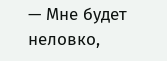— Мне будет неловко,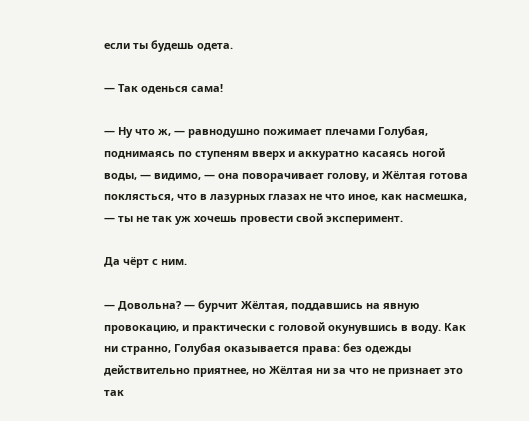если ты будешь одета.

— Так оденься сама!

— Ну что ж, — равнодушно пожимает плечами Голубая, поднимаясь по ступеням вверх и аккуратно касаясь ногой воды, — видимо, — она поворачивает голову, и Жёлтая готова поклясться, что в лазурных глазах не что иное, как насмешка, — ты не так уж хочешь провести свой эксперимент.

Да чёрт с ним.

— Довольна? — бурчит Жёлтая, поддавшись на явную провокацию, и практически с головой окунувшись в воду. Как ни странно, Голубая оказывается права: без одежды действительно приятнее, но Жёлтая ни за что не признает это так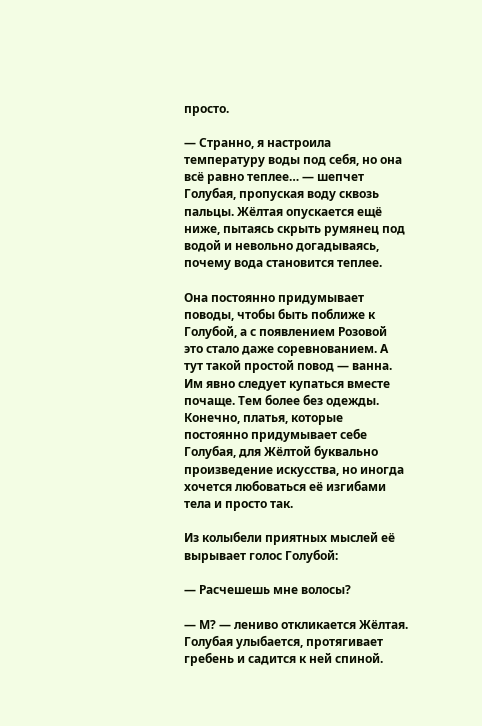просто.

— Странно, я настроила температуру воды под себя, но она всё равно теплее… — шепчет Голубая, пропуская воду сквозь пальцы. Жёлтая опускается ещё ниже, пытаясь скрыть румянец под водой и невольно догадываясь, почему вода становится теплее.

Она постоянно придумывает поводы, чтобы быть поближе к Голубой, а с появлением Розовой это стало даже соревнованием. А тут такой простой повод — ванна. Им явно следует купаться вместе почаще. Тем более без одежды. Конечно, платья, которые постоянно придумывает себе Голубая, для Жёлтой буквально произведение искусства, но иногда хочется любоваться её изгибами тела и просто так.

Из колыбели приятных мыслей её вырывает голос Голубой:

— Расчешешь мне волосы?

— М? — лениво откликается Жёлтая. Голубая улыбается, протягивает гребень и садится к ней спиной.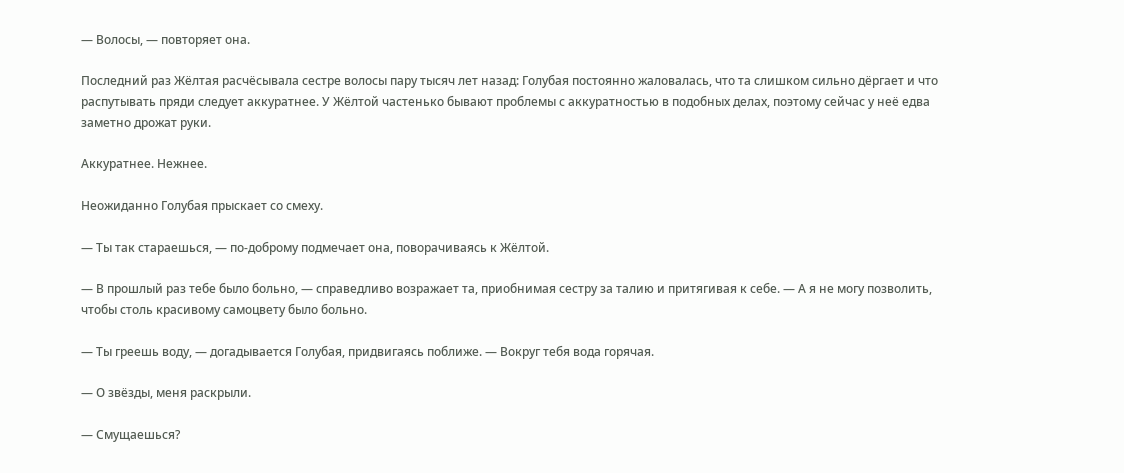— Волосы, — повторяет она.

Последний раз Жёлтая расчёсывала сестре волосы пару тысяч лет назад: Голубая постоянно жаловалась, что та слишком сильно дёргает и что распутывать пряди следует аккуратнее. У Жёлтой частенько бывают проблемы с аккуратностью в подобных делах, поэтому сейчас у неё едва заметно дрожат руки.

Аккуратнее. Нежнее.

Неожиданно Голубая прыскает со смеху.

— Ты так стараешься, — по-доброму подмечает она, поворачиваясь к Жёлтой.

— В прошлый раз тебе было больно, — справедливо возражает та, приобнимая сестру за талию и притягивая к себе. — А я не могу позволить, чтобы столь красивому самоцвету было больно.

— Ты греешь воду, — догадывается Голубая, придвигаясь поближе. — Вокруг тебя вода горячая.

— О звёзды, меня раскрыли.

— Смущаешься?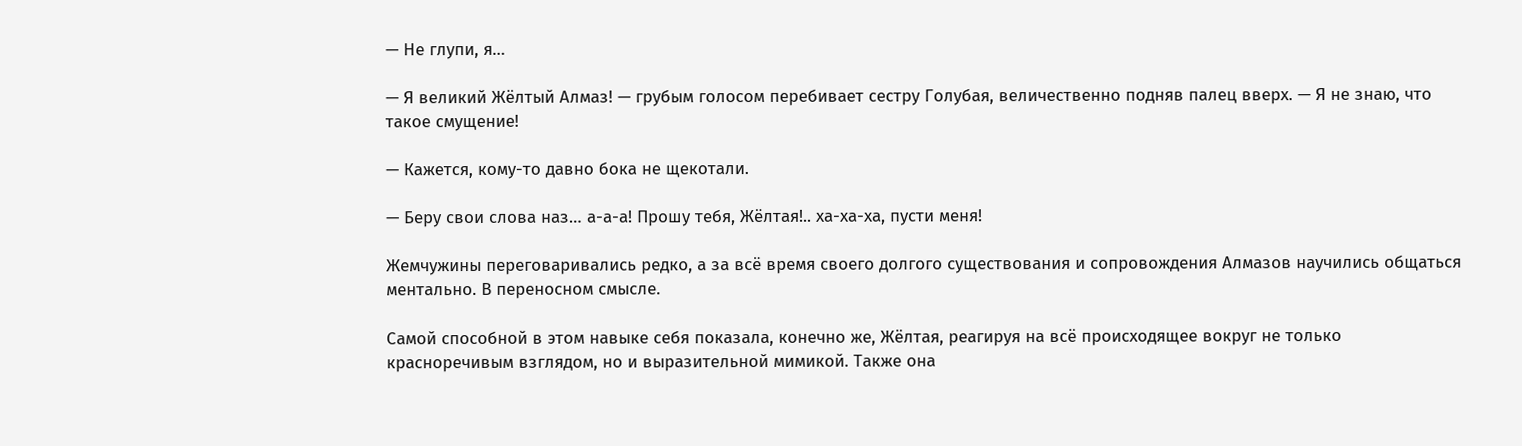— Не глупи, я…

— Я великий Жёлтый Алмаз! — грубым голосом перебивает сестру Голубая, величественно подняв палец вверх. — Я не знаю, что такое смущение!

— Кажется, кому-то давно бока не щекотали.

— Беру свои слова наз… а-а-а! Прошу тебя, Жёлтая!.. ха-ха-ха, пусти меня!

Жемчужины переговаривались редко, а за всё время своего долгого существования и сопровождения Алмазов научились общаться ментально. В переносном смысле.

Самой способной в этом навыке себя показала, конечно же, Жёлтая, реагируя на всё происходящее вокруг не только красноречивым взглядом, но и выразительной мимикой. Также она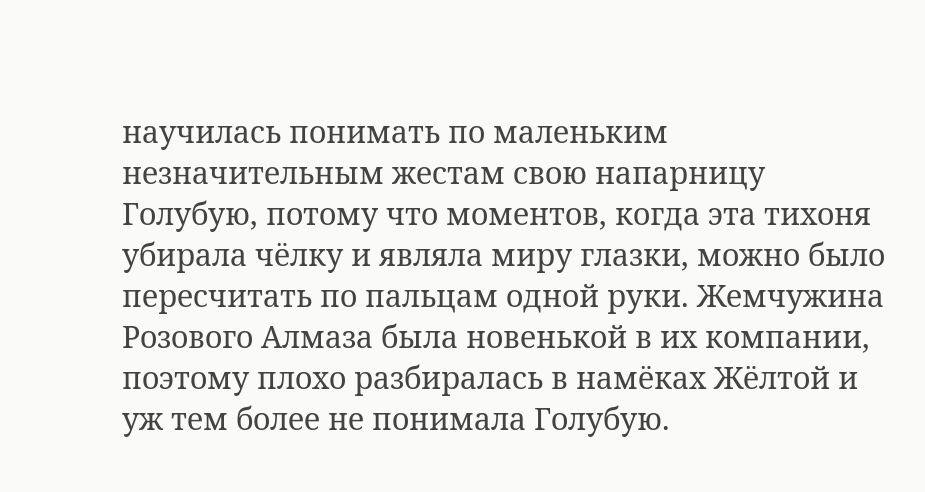научилась понимать по маленьким незначительным жестам свою напарницу Голубую, потому что моментов, когда эта тихоня убирала чёлку и являла миру глазки, можно было пересчитать по пальцам одной руки. Жемчужина Розового Алмаза была новенькой в их компании, поэтому плохо разбиралась в намёках Жёлтой и уж тем более не понимала Голубую.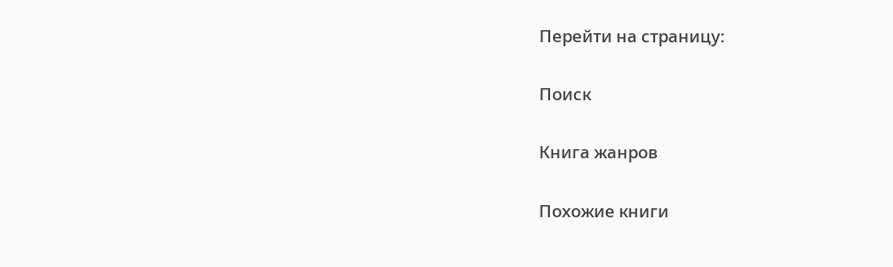Перейти на страницу:

Поиск

Книга жанров

Похожие книги